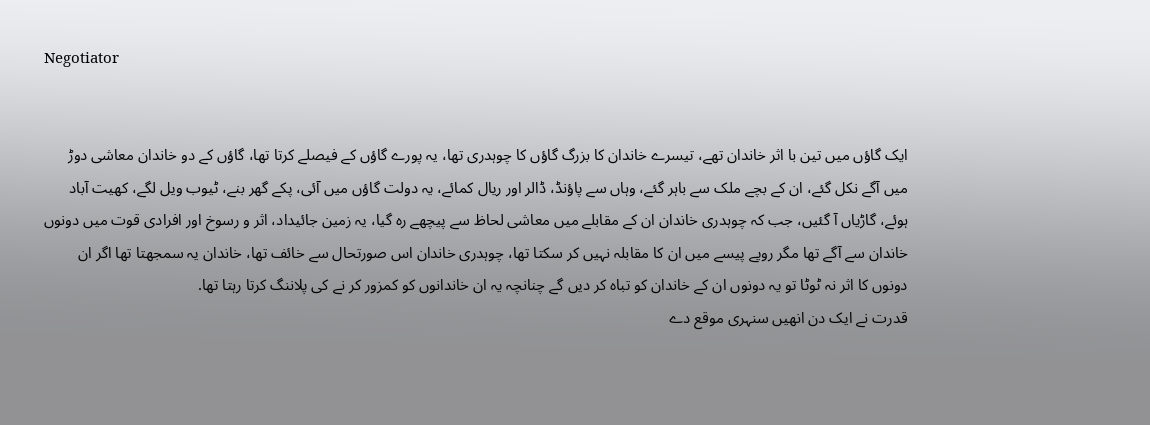Negotiator


ایک گاؤں میں تین با اثر خاندان تھے، تیسرے خاندان کا بزرگ گاؤں کا چوہدری تھا، یہ پورے گاؤں کے فیصلے کرتا تھا، گاؤں کے دو خاندان معاشی دوڑ میں آگے نکل گئے، ان کے بچے ملک سے باہر گئے، وہاں سے پاؤنڈ، ڈالر اور ریال کمائے، یہ دولت گاؤں میں آئی، پکے گھر بنے، ٹیوب ویل لگے، کھیت آباد ہوئے، گاڑیاں آ گئیں، جب کہ چوہدری خاندان ان کے مقابلے میں معاشی لحاظ سے پیچھے رہ گیا، یہ زمین جائیداد، اثر و رسوخ اور افرادی قوت میں دونوں خاندان سے آگے تھا مگر روپے پیسے میں ان کا مقابلہ نہیں کر سکتا تھا، چوہدری خاندان اس صورتحال سے خائف تھا، خاندان یہ سمجھتا تھا اگر ان دونوں کا اثر نہ ٹوٹا تو یہ دونوں ان کے خاندان کو تباہ کر دیں گے چنانچہ یہ ان خاندانوں کو کمزور کر نے کی پلاننگ کرتا رہتا تھا.
قدرت نے ایک دن انھیں سنہری موقع دے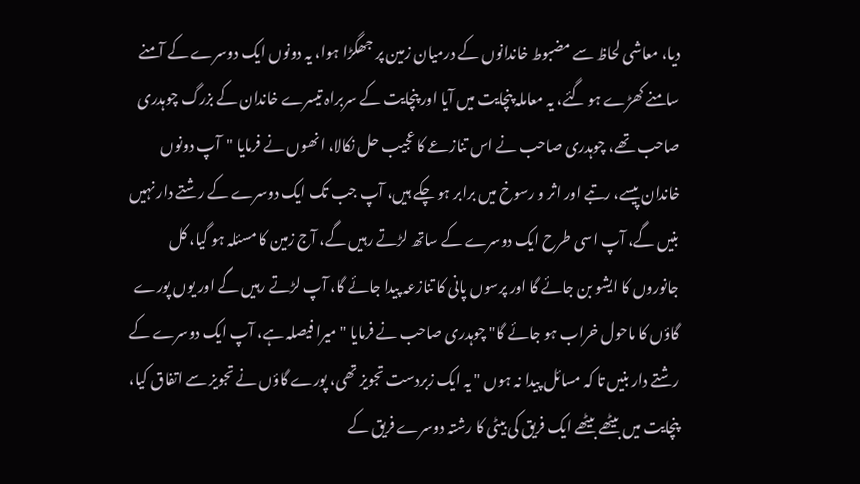دیا، معاشی لحاظ سے مضبوط خاندانوں کے درمیان زمین پر جھگڑا ہوا، یہ دونوں ایک دوسرے کے آمنے سامنے کھڑے ہو گئے، یہ معاملہ پنچایت میں آیا اور پنچایت کے سربراہ تیسرے خاندان کے بزرگ چوہدری صاحب تھے، چوہدری صاحب نے اس تنازعے کا عجیب حل نکالا، انھوں نے فرمایا "آپ دونوں خاندان پیسے، رتبے اور اثر و رسوخ میں برابر ہو چکے ہیں، آپ جب تک ایک دوسرے کے رشتے دار نہیں بنیں گے، آپ اسی طرح ایک دوسرے کے ساتھ لڑتے رہیں گے، آج زمین کا مسئلہ ہو گیا، کل جانوروں کا ایشو بن جائے گا اور پرسوں پانی کا تنازعہ پیدا جائے گا، آپ لڑتے رہیں گے اور یوں پورے گاؤں کا ماحول خراب ہو جائے گا" چوہدری صاحب نے فرمایا "میرا فیصلہ ہے، آپ ایک دوسرے کے رشتے دار بنیں تا کہ مسائل پیدا نہ ہوں " یہ ایک زبردست تجویز تھی، پورے گاؤں نے تجویز سے اتفاق کیا، پنچایت میں بیٹھے بیٹھے ایک فریق کی بیٹی کا رشتہ دوسرے فریق کے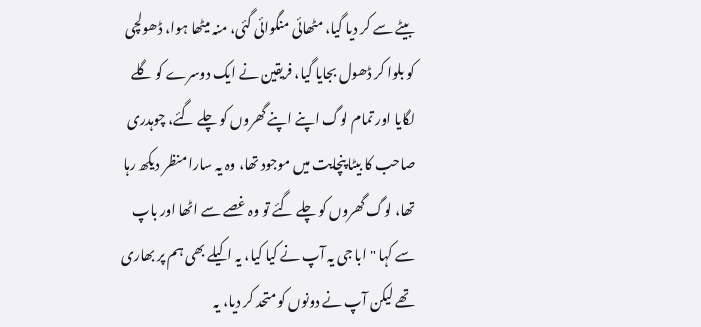بیٹے سے کر دیا گیا، مٹھائی منگوائی گئی، منہ میٹھا ہوا، ڈھولچی کو بلوا کر ڈھول بجایا گیا، فریقین نے ایک دوسرے کو گلے لگایا اور تمام لوگ اپنے اپنے گھروں کو چلے گئے، چوہدری صاحب کا بیٹا پنچایت میں موجود تھا، وہ یہ سارا منظر دیکھ رہا تھا، لوگ گھروں کو چلے گئے تو وہ غصے سے اٹھا اور باپ سے کہا " ابا جی یہ آپ نے کیا کیا، یہ اکیلے بھی ہم پر بھاری تھے لیکن آپ نے دونوں کو متحد کر دیا، یہ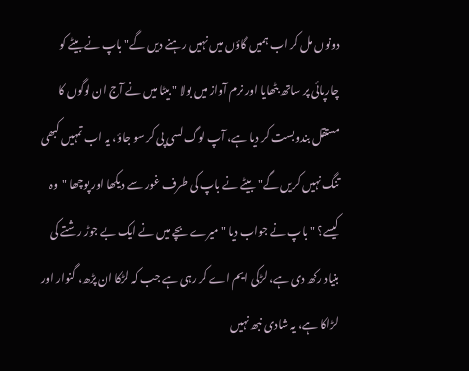دونوں مل کر اب ہمیں گاؤں میں نہیں رہنے دیں گے" باپ نے بیٹے کو چارپائی پر ساتھ بٹھایا اور نرم آواز میں بولا " بیٹا میں نے آج ان لوگوں کا مستقل بندوبست کر دیا ہے، آپ لوگ لسی پی کر سو جاؤ، یہ اب تمہیں کبھی تنگ نہیں کریں گے" بیٹے نے باپ کی طرف غور سے دیکھا اور پوچھا "وہ کیسے؟ " باپ نے جواب دیا " میرے بچے میں نے ایک بے جوڑ رشتے کی بنیاد رکھ دی ہے، لڑکی ایم اے کر رہی ہے جب کہ لڑکا ان پڑھ، گنوار اور لڑاکا ہے، یہ شادی نبھ نہیں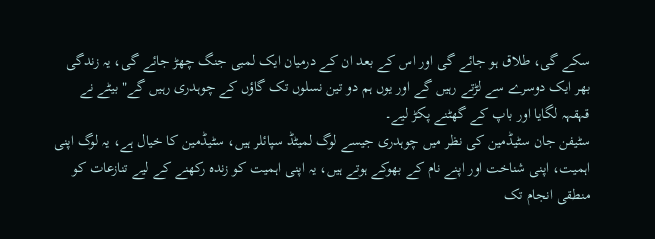سکے گی، طلاق ہو جائے گی اور اس کے بعد ان کے درمیان ایک لمبی جنگ چھڑ جائے گی، یہ زندگی بھر ایک دوسرے سے لڑتے رہیں گے اور یوں ہم دو تین نسلوں تک گاؤں کے چوہدری رہیں گے" بیٹے نے قہقہہ لگایا اور باپ کے گھٹنے پکڑ لیے۔
سٹیفن جان سٹیڈمین کی نظر میں چوہدری جیسے لوگ لمیٹڈ سپائلر ہیں، سٹیڈمین کا خیال ہے، یہ لوگ اپنی اہمیت، اپنی شناخت اور اپنے نام کے بھوکے ہوتے ہیں، یہ اپنی اہمیت کو زندہ رکھنے کے لیے تنازعات کو منطقی انجام تک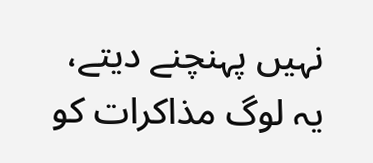نہیں پہنچنے دیتے، یہ لوگ مذاکرات کو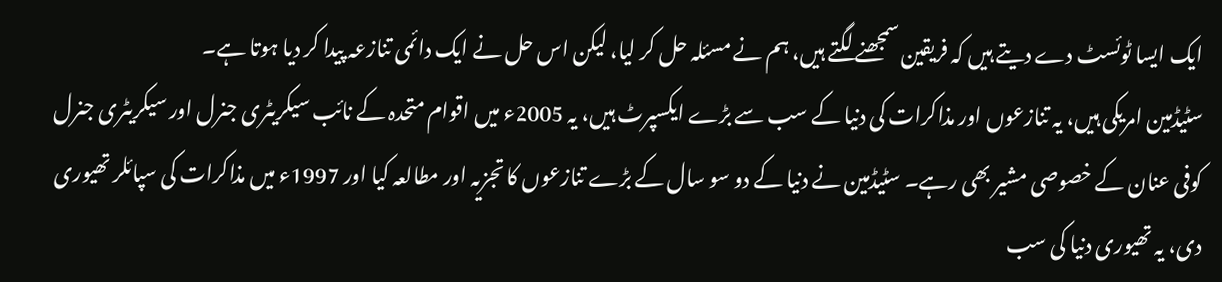ایک ایسا ٹوئسٹ دے دیتے ہیں کہ فریقین سمجھنے لگتے ہیں، ہم نے مسئلہ حل کر لیا، لیکن اس حل نے ایک دائمی تنازعہ پیدا کر دیا ہوتا ہے۔
سٹیڈمین امریکی ہیں، یہ تنازعوں اور مذاکرات کی دنیا کے سب سے بڑے ایکسپرٹ ہیں، یہ 2005ء میں اقوام متحدہ کے نائب سیکریٹری جنرل اور سیکریٹری جنرل کوفی عنان کے خصوصی مشیر بھی رہے۔ سٹیڈمین نے دنیا کے دو سو سال کے بڑے تنازعوں کا تجزیہ اور مطالعہ کیا اور 1997ء میں مذاکرات کی سپائلر تھیوری دی، یہ تھیوری دنیا کی سب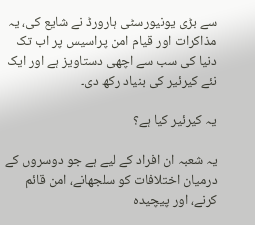سے بڑی یونیورسٹی ہارورڈ نے شایع کی، یہ مذاکرات اور قیام امن پراسیس پر اب تک دنیا کی سب سے اچھی دستاویز ہے اور ایک نئے کیرئیر کی بنیاد رکھ دی۔

یہ کیرئیر کیا ہے؟

یہ شعبہ ان افراد کے لیے ہے جو دوسروں کے درمیان اختلافات کو سلجھانے، امن قائم کرنے، اور پیچیدہ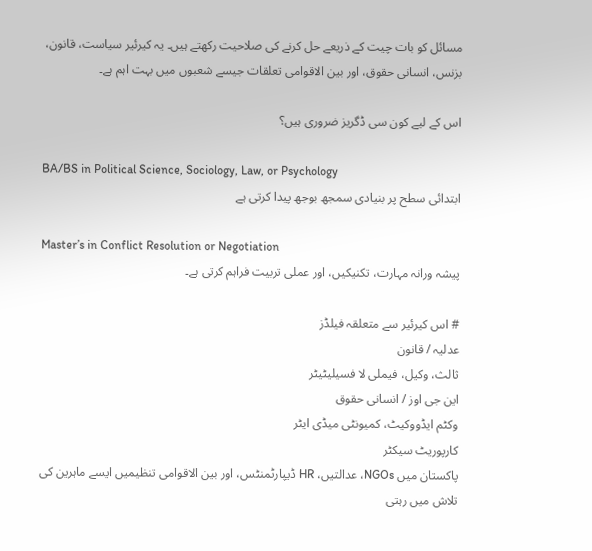مسائل کو بات چیت کے ذریعے حل کرنے کی صلاحیت رکھتے ہیں۔ یہ کیرئیر سیاست، قانون، بزنس، انسانی حقوق، اور بین الاقوامی تعلقات جیسے شعبوں میں بہت اہم ہے۔

اس کے لیے کون سی ڈگریز ضروری ہیں؟

BA/BS in Political Science, Sociology, Law, or Psychology
ابتدائی سطح پر بنیادی سمجھ بوجھ پیدا کرتی ہے

Master’s in Conflict Resolution or Negotiation
پیشہ ورانہ مہارت، تکنیکیں، اور عملی تربیت فراہم کرتی ہے۔

# اس کیرئیر سے متعلقہ فیلڈز
عدلیہ / قانون
ثالث، وکیل، فیملی لا فسیلیٹیٹر
این جی اوز / انسانی حقوق
وکٹم ایڈووکیٹ، کمیونٹی میڈی ایٹر
کارپوریٹ سیکٹر
پاکستان میں NGOs، عدالتیں، HR ڈیپارٹمنٹس، اور بین الاقوامی تنظیمیں ایسے ماہرین کی تلاش میں رہتی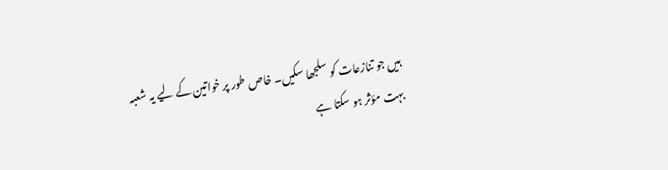ہیں جو تنازعات کو سلجھا سکیں۔ خاص طور پر خواتین کے لیے یہ شعبہ بہت مؤثر ہو سکتا ہے